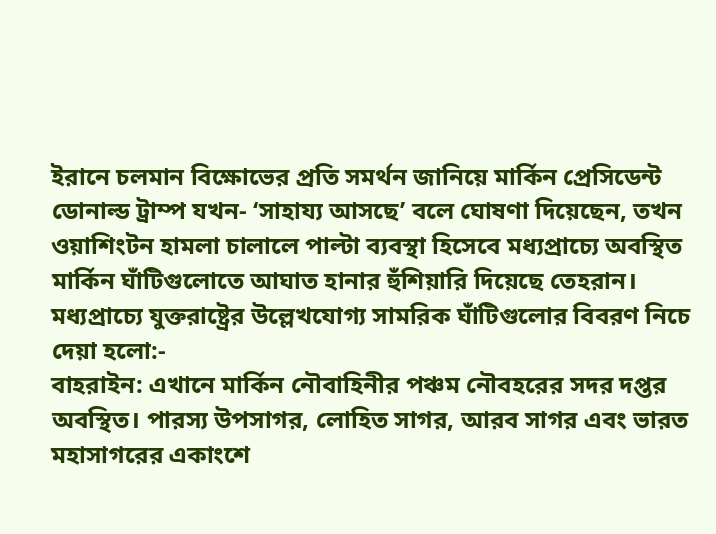ইরানে চলমান বিক্ষোভের প্রতি সমর্থন জানিয়ে মার্কিন প্রেসিডেন্ট ডোনাল্ড ট্রাম্প যখন- ‘সাহায্য আসছে’ বলে ঘোষণা দিয়েছেন, তখন ওয়াশিংটন হামলা চালালে পাল্টা ব্যবস্থা হিসেবে মধ্যপ্রাচ্যে অবস্থিত মার্কিন ঘাঁটিগুলোতে আঘাত হানার হুঁশিয়ারি দিয়েছে তেহরান। মধ্যপ্রাচ্যে যুক্তরাষ্ট্রের উল্লেখযোগ্য সামরিক ঘাঁটিগুলোর বিবরণ নিচে দেয়া হলো:-
বাহরাইন: এখানে মার্কিন নৌবাহিনীর পঞ্চম নৌবহরের সদর দপ্তর অবস্থিত। পারস্য উপসাগর, লোহিত সাগর, আরব সাগর এবং ভারত মহাসাগরের একাংশে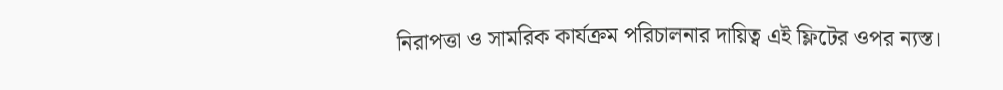নিরাপত্তা ও সামরিক কার্যক্রম পরিচালনার দায়িত্ব এই ফ্লিটের ওপর ন্যস্ত।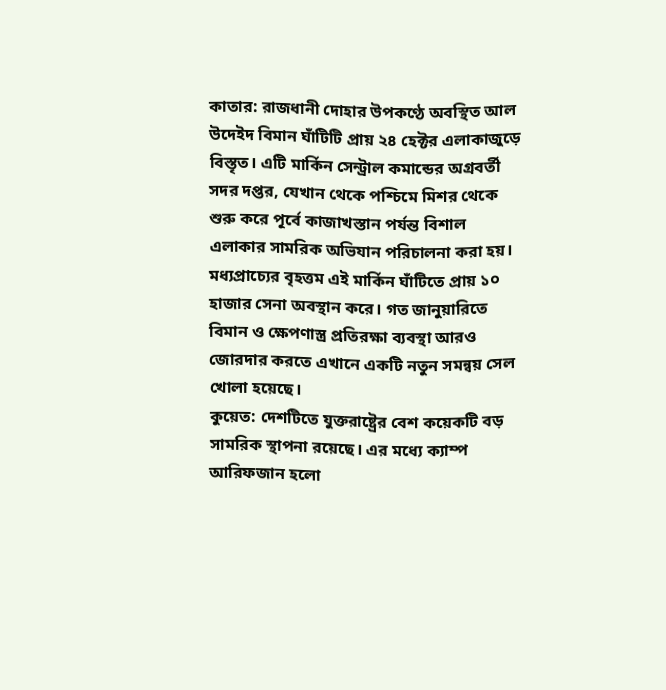কাতার: রাজধানী দোহার উপকণ্ঠে অবস্থিত আল উদেইদ বিমান ঘাঁটিটি প্রায় ২৪ হেক্টর এলাকাজুড়ে বিস্তৃত। এটি মার্কিন সেন্ট্রাল কমান্ডের অগ্রবর্তী সদর দপ্তর, যেখান থেকে পশ্চিমে মিশর থেকে শুরু করে পূর্বে কাজাখস্তান পর্যন্ত বিশাল এলাকার সামরিক অভিযান পরিচালনা করা হয়। মধ্যপ্রাচ্যের বৃহত্তম এই মার্কিন ঘাঁটিতে প্রায় ১০ হাজার সেনা অবস্থান করে। গত জানুয়ারিতে বিমান ও ক্ষেপণাস্ত্র প্রতিরক্ষা ব্যবস্থা আরও জোরদার করতে এখানে একটি নতুন সমন্বয় সেল খোলা হয়েছে।
কুয়েত: দেশটিতে যুক্তরাষ্ট্রের বেশ কয়েকটি বড় সামরিক স্থাপনা রয়েছে। এর মধ্যে ক্যাম্প আরিফজান হলো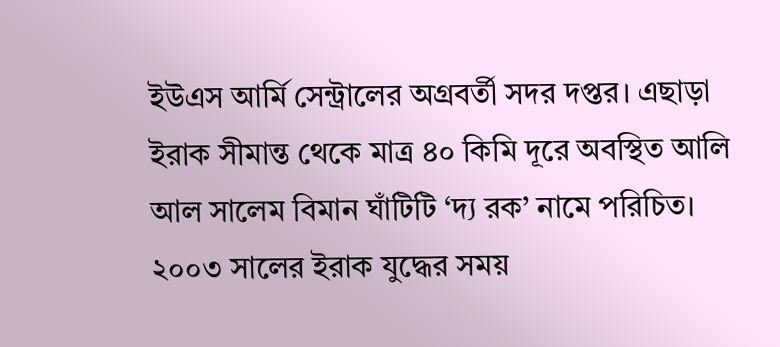ইউএস আর্মি সেন্ট্রালের অগ্রবর্তী সদর দপ্তর। এছাড়া ইরাক সীমান্ত থেকে মাত্র ৪০ কিমি দূরে অবস্থিত আলি আল সালেম বিমান ঘাঁটিটি ‘দ্য রক’ নামে পরিচিত। ২০০৩ সালের ইরাক যুদ্ধের সময়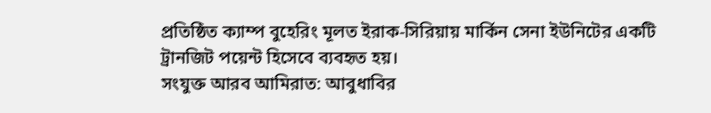প্রতিষ্ঠিত ক্যাম্প বুহেরিং মূলত ইরাক-সিরিয়ায় মার্কিন সেনা ইউনিটের একটি ট্রানজিট পয়েন্ট হিসেবে ব্যবহৃত হয়।
সংযুক্ত আরব আমিরাত: আবুধাবির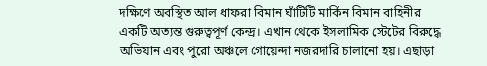দক্ষিণে অবস্থিত আল ধাফরা বিমান ঘাঁটিটি মার্কিন বিমান বাহিনীর একটি অত্যন্ত গুরুত্বপূর্ণ কেন্দ্র। এখান থেকে ইসলামিক স্টেটের বিরুদ্ধে অভিযান এবং পুরো অঞ্চলে গোয়েন্দা নজরদারি চালানো হয়। এছাড়া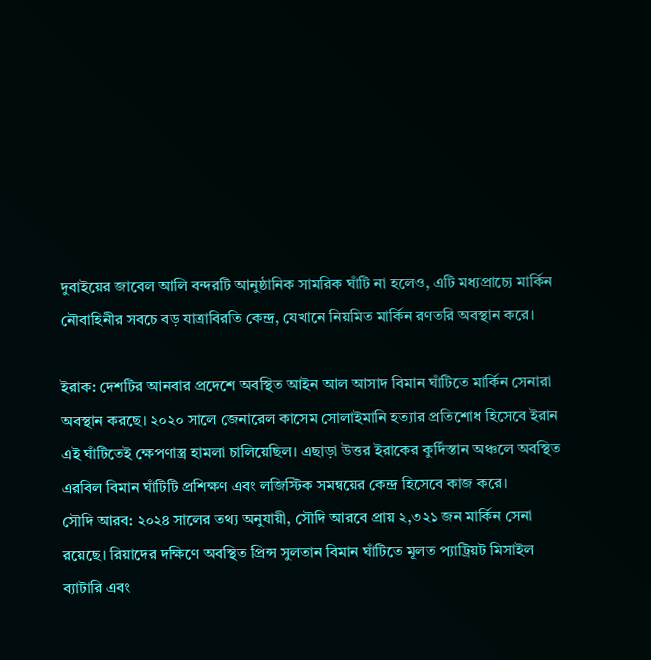দুবাইয়ের জাবেল আলি বন্দরটি আনুষ্ঠানিক সামরিক ঘাঁটি না হলেও, এটি মধ্যপ্রাচ্যে মার্কিন নৌবাহিনীর সবচে বড় যাত্রাবিরতি কেন্দ্র, যেখানে নিয়মিত মার্কিন রণতরি অবস্থান করে।

ইরাক: দেশটির আনবার প্রদেশে অবস্থিত আইন আল আসাদ বিমান ঘাঁটিতে মার্কিন সেনারা অবস্থান করছে। ২০২০ সালে জেনারেল কাসেম সোলাইমানি হত্যার প্রতিশোধ হিসেবে ইরান এই ঘাঁটিতেই ক্ষেপণাস্ত্র হামলা চালিয়েছিল। এছাড়া উত্তর ইরাকের কুর্দিস্তান অঞ্চলে অবস্থিত এরবিল বিমান ঘাঁটিটি প্রশিক্ষণ এবং লজিস্টিক সমন্বয়ের কেন্দ্র হিসেবে কাজ করে।
সৌদি আরব: ২০২৪ সালের তথ্য অনুযায়ী, সৌদি আরবে প্রায় ২,৩২১ জন মার্কিন সেনা রয়েছে। রিয়াদের দক্ষিণে অবস্থিত প্রিন্স সুলতান বিমান ঘাঁটিতে মূলত প্যাট্রিয়ট মিসাইল ব্যাটারি এবং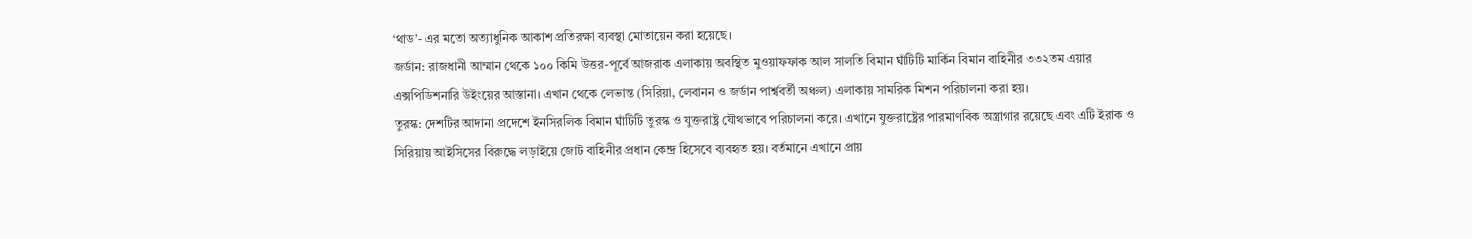‘থাড’- এর মতো অত্যাধুনিক আকাশ প্রতিরক্ষা ব্যবস্থা মোতায়েন করা হয়েছে।
জর্ডান: রাজধানী আম্মান থেকে ১০০ কিমি উত্তর-পূর্বে আজরাক এলাকায় অবস্থিত মুওয়াফফাক আল সালতি বিমান ঘাঁটিটি মার্কিন বিমান বাহিনীর ৩৩২তম এয়ার এক্সপিডিশনারি উইংয়ের আস্তানা। এখান থেকে লেভান্ত (সিরিয়া, লেবানন ও জর্ডান পার্শ্ববর্তী অঞ্চল) এলাকায় সামরিক মিশন পরিচালনা করা হয়।
তুরস্ক: দেশটির আদানা প্রদেশে ইনসিরলিক বিমান ঘাঁটিটি তুরস্ক ও যুক্তরাষ্ট্র যৌথভাবে পরিচালনা করে। এখানে যুক্তরাষ্ট্রের পারমাণবিক অস্ত্রাগার রয়েছে এবং এটি ইরাক ও সিরিয়ায় আইসিসের বিরুদ্ধে লড়াইয়ে জোট বাহিনীর প্রধান কেন্দ্র হিসেবে ব্যবহৃত হয়। বর্তমানে এখানে প্রায়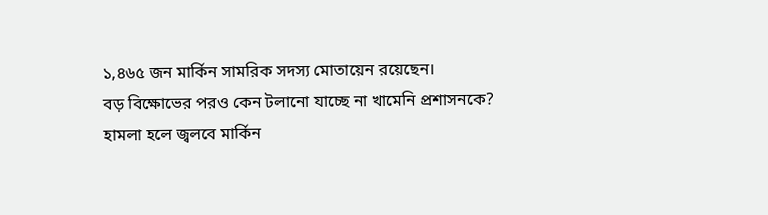১,৪৬৫ জন মার্কিন সামরিক সদস্য মোতায়েন রয়েছেন।
বড় বিক্ষোভের পরও কেন টলানো যাচ্ছে না খামেনি প্রশাসনকে?
হামলা হলে জ্বলবে মার্কিন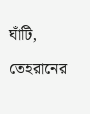ঘাঁটি, তেহরানের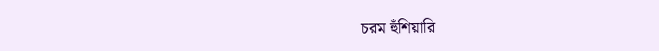চরম হুঁশিয়ারি